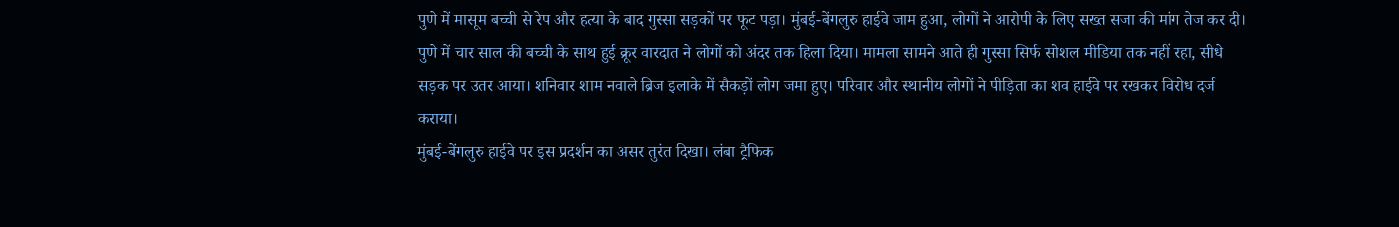पुणे में मासूम बच्ची से रेप और हत्या के बाद गुस्सा सड़कों पर फूट पड़ा। मुंबई-बेंगलुरु हाईवे जाम हुआ, लोगों ने आरोपी के लिए सख्त सजा की मांग तेज कर दी।
पुणे में चार साल की बच्ची के साथ हुई क्रूर वारदात ने लोगों को अंदर तक हिला दिया। मामला सामने आते ही गुस्सा सिर्फ सोशल मीडिया तक नहीं रहा, सीधे सड़क पर उतर आया। शनिवार शाम नवाले ब्रिज इलाके में सैकड़ों लोग जमा हुए। परिवार और स्थानीय लोगों ने पीड़िता का शव हाईवे पर रखकर विरोध दर्ज कराया।
मुंबई-बेंगलुरु हाईवे पर इस प्रदर्शन का असर तुरंत दिखा। लंबा ट्रैफिक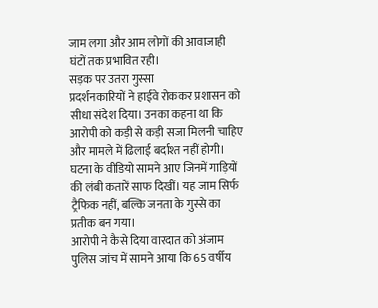जाम लगा और आम लोगों की आवाजाही घंटों तक प्रभावित रही।
सड़क पर उतरा गुस्सा
प्रदर्शनकारियों ने हाईवे रोककर प्रशासन को सीधा संदेश दिया। उनका कहना था कि आरोपी को कड़ी से कड़ी सजा मिलनी चाहिए और मामले में ढिलाई बर्दाश्त नहीं होगी। घटना के वीडियो सामने आए जिनमें गाड़ियों की लंबी कतारें साफ दिखीं। यह जाम सिर्फ ट्रैफिक नहीं, बल्कि जनता के गुस्से का प्रतीक बन गया।
आरोपी ने कैसे दिया वारदात को अंजाम
पुलिस जांच में सामने आया कि 65 वर्षीय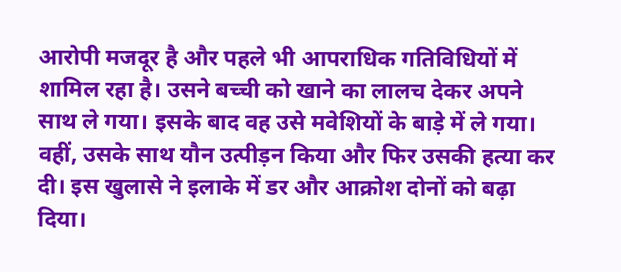आरोपी मजदूर है और पहले भी आपराधिक गतिविधियों में शामिल रहा है। उसने बच्ची को खाने का लालच देकर अपने साथ ले गया। इसके बाद वह उसे मवेशियों के बाड़े में ले गया। वहीं, उसके साथ यौन उत्पीड़न किया और फिर उसकी हत्या कर दी। इस खुलासे ने इलाके में डर और आक्रोश दोनों को बढ़ा दिया।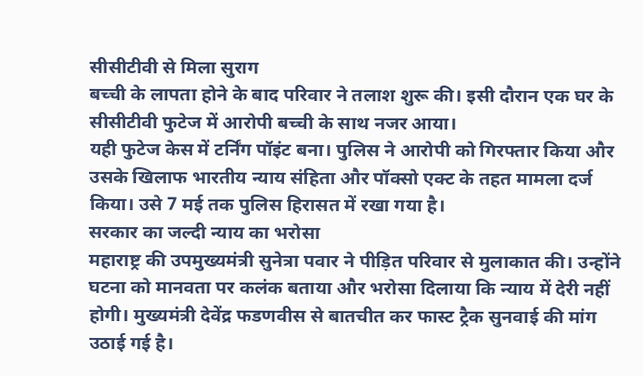सीसीटीवी से मिला सुराग
बच्ची के लापता होने के बाद परिवार ने तलाश शुरू की। इसी दौरान एक घर के सीसीटीवी फुटेज में आरोपी बच्ची के साथ नजर आया।
यही फुटेज केस में टर्निंग पॉइंट बना। पुलिस ने आरोपी को गिरफ्तार किया और उसके खिलाफ भारतीय न्याय संहिता और पॉक्सो एक्ट के तहत मामला दर्ज किया। उसे 7 मई तक पुलिस हिरासत में रखा गया है।
सरकार का जल्दी न्याय का भरोसा
महाराष्ट्र की उपमुख्यमंत्री सुनेत्रा पवार ने पीड़ित परिवार से मुलाकात की। उन्होंने घटना को मानवता पर कलंक बताया और भरोसा दिलाया कि न्याय में देरी नहीं होगी। मुख्यमंत्री देवेंद्र फडणवीस से बातचीत कर फास्ट ट्रैक सुनवाई की मांग उठाई गई है।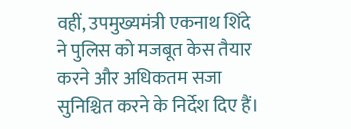वहीं, उपमुख्यमंत्री एकनाथ शिंदे ने पुलिस को मजबूत केस तैयार करने और अधिकतम सजा सुनिश्चित करने के निर्देश दिए हैं।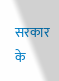सरकार के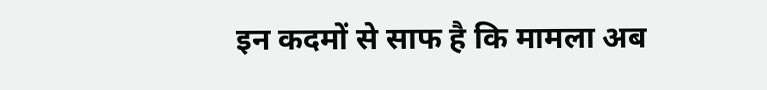इन कदमों से साफ है कि मामला अब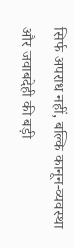सिर्फ अपराध नहीं, बल्कि कानून-व्यवस्था और जवाबदेही की बड़ी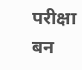परीक्षा बन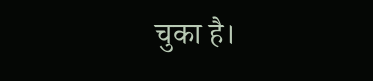चुका है।